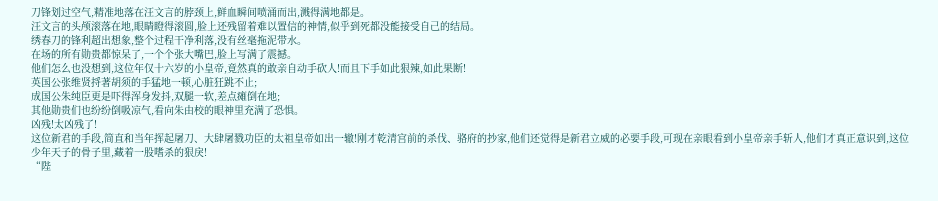刀锋划过空气,精准地落在汪文言的脖颈上,鲜血瞬间喷涌而出,溅得满地都是。
汪文言的头颅滚落在地,眼睛瞪得滚圆,脸上还残留着难以置信的神情,似乎到死都没能接受自己的结局。
绣春刀的锋利超出想象,整个过程干净利落,没有丝毫拖泥带水。
在场的所有勋贵都惊呆了,一个个张大嘴巴,脸上写满了震撼。
他们怎么也没想到,这位年仅十六岁的小皇帝,竟然真的敢亲自动手砍人!而且下手如此狠辣,如此果断!
英国公张维贤捋著胡须的手猛地一顿,心脏狂跳不止;
成国公朱纯臣更是吓得浑身发抖,双腿一软,差点瘫倒在地;
其他勋贵们也纷纷倒吸凉气,看向朱由校的眼神里充满了恐惧。
凶残!太凶残了!
这位新君的手段,简直和当年挥起屠刀、大肆屠戮功臣的太祖皇帝如出一辙!刚才乾清宫前的杀伐、骆府的抄家,他们还觉得是新君立威的必要手段,可现在亲眼看到小皇帝亲手斩人,他们才真正意识到,这位少年天子的骨子里,藏着一股嗜杀的狠戾!
“陛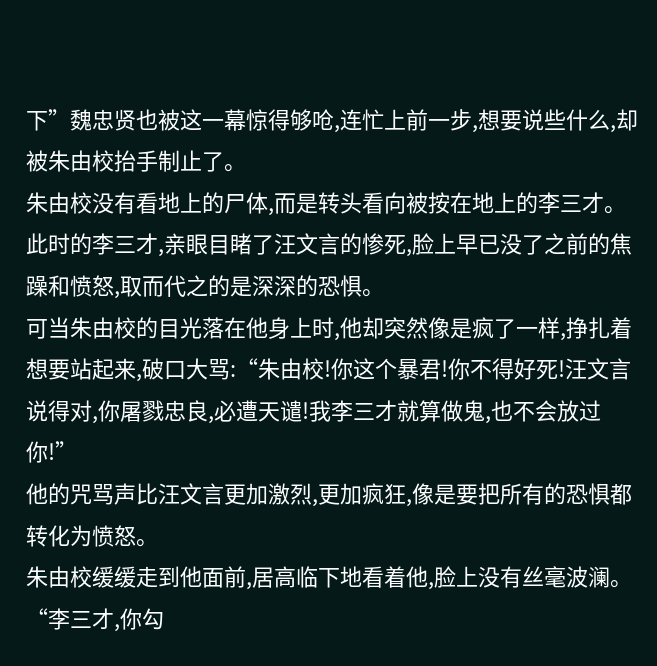下”魏忠贤也被这一幕惊得够呛,连忙上前一步,想要说些什么,却被朱由校抬手制止了。
朱由校没有看地上的尸体,而是转头看向被按在地上的李三才。
此时的李三才,亲眼目睹了汪文言的惨死,脸上早已没了之前的焦躁和愤怒,取而代之的是深深的恐惧。
可当朱由校的目光落在他身上时,他却突然像是疯了一样,挣扎着想要站起来,破口大骂:“朱由校!你这个暴君!你不得好死!汪文言说得对,你屠戮忠良,必遭天谴!我李三才就算做鬼,也不会放过你!”
他的咒骂声比汪文言更加激烈,更加疯狂,像是要把所有的恐惧都转化为愤怒。
朱由校缓缓走到他面前,居高临下地看着他,脸上没有丝毫波澜。
“李三才,你勾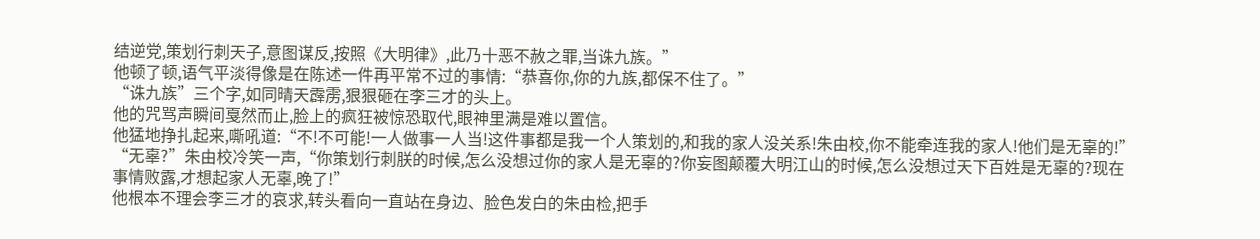结逆党,策划行刺天子,意图谋反,按照《大明律》,此乃十恶不赦之罪,当诛九族。”
他顿了顿,语气平淡得像是在陈述一件再平常不过的事情:“恭喜你,你的九族,都保不住了。”
“诛九族”三个字,如同晴天霹雳,狠狠砸在李三才的头上。
他的咒骂声瞬间戛然而止,脸上的疯狂被惊恐取代,眼神里满是难以置信。
他猛地挣扎起来,嘶吼道:“不!不可能!一人做事一人当!这件事都是我一个人策划的,和我的家人没关系!朱由校,你不能牵连我的家人!他们是无辜的!”
“无辜?”朱由校冷笑一声,“你策划行刺朕的时候,怎么没想过你的家人是无辜的?你妄图颠覆大明江山的时候,怎么没想过天下百姓是无辜的?现在事情败露,才想起家人无辜,晚了!”
他根本不理会李三才的哀求,转头看向一直站在身边、脸色发白的朱由检,把手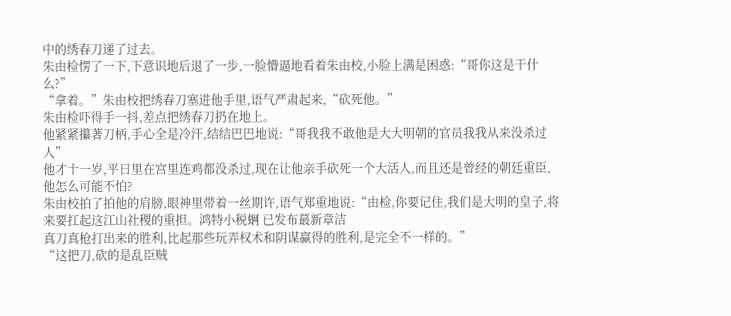中的绣春刀递了过去。
朱由检愣了一下,下意识地后退了一步,一脸懵逼地看着朱由校,小脸上满是困惑:“哥你这是干什么?”
“拿着。”朱由校把绣春刀塞进他手里,语气严肃起来,“砍死他。”
朱由检吓得手一抖,差点把绣春刀扔在地上。
他紧紧攥著刀柄,手心全是冷汗,结结巴巴地说:“哥我我不敢他是大大明朝的官员我我从来没杀过人”
他才十一岁,平日里在宫里连鸡都没杀过,现在让他亲手砍死一个大活人,而且还是曾经的朝廷重臣,他怎么可能不怕?
朱由校拍了拍他的肩膀,眼神里带着一丝期许,语气郑重地说:“由检,你要记住,我们是大明的皇子,将来要扛起这江山社稷的重担。鸿特小税蛧 已发布蕞新章洁
真刀真枪打出来的胜利,比起那些玩弄权术和阴谋赢得的胜利,是完全不一样的。”
“这把刀,砍的是乱臣贼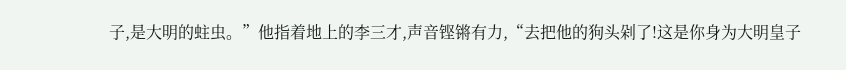子,是大明的蛀虫。”他指着地上的李三才,声音铿锵有力,“去把他的狗头剁了!这是你身为大明皇子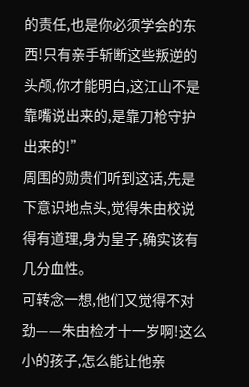的责任,也是你必须学会的东西!只有亲手斩断这些叛逆的头颅,你才能明白,这江山不是靠嘴说出来的,是靠刀枪守护出来的!”
周围的勋贵们听到这话,先是下意识地点头,觉得朱由校说得有道理,身为皇子,确实该有几分血性。
可转念一想,他们又觉得不对劲——朱由检才十一岁啊!这么小的孩子,怎么能让他亲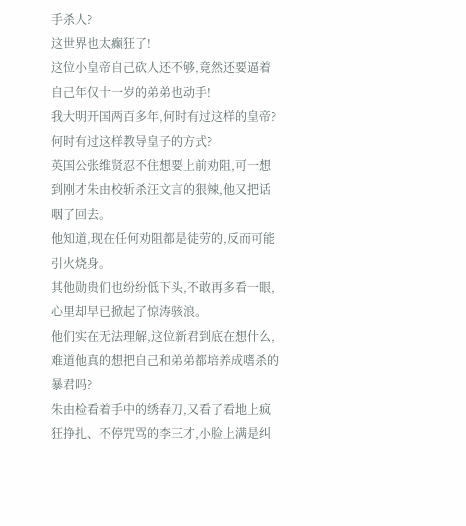手杀人?
这世界也太癫狂了!
这位小皇帝自己砍人还不够,竟然还要逼着自己年仅十一岁的弟弟也动手!
我大明开国两百多年,何时有过这样的皇帝?何时有过这样教导皇子的方式?
英国公张维贤忍不住想要上前劝阻,可一想到刚才朱由校斩杀汪文言的狠辣,他又把话咽了回去。
他知道,现在任何劝阻都是徒劳的,反而可能引火烧身。
其他勋贵们也纷纷低下头,不敢再多看一眼,心里却早已掀起了惊涛骇浪。
他们实在无法理解,这位新君到底在想什么,难道他真的想把自己和弟弟都培养成嗜杀的暴君吗?
朱由检看着手中的绣春刀,又看了看地上疯狂挣扎、不停咒骂的李三才,小脸上满是纠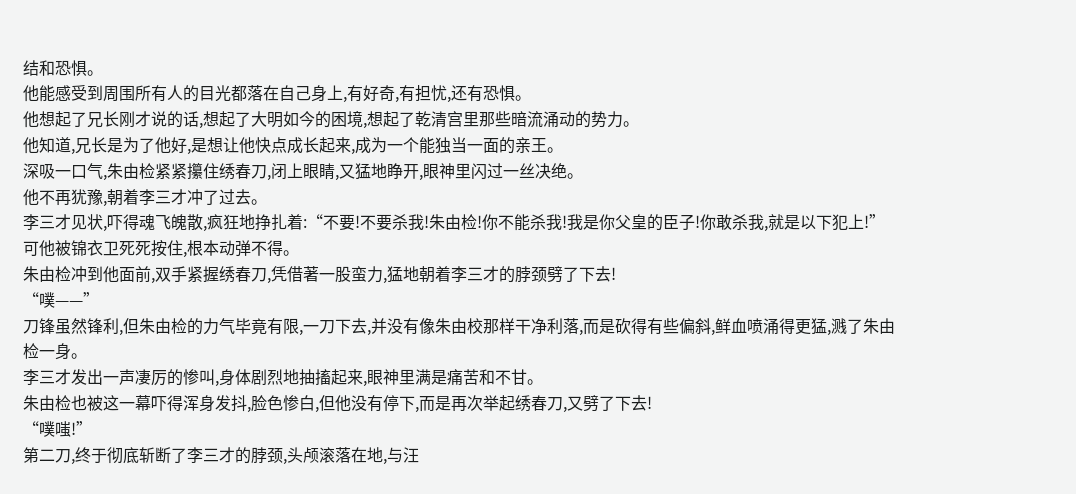结和恐惧。
他能感受到周围所有人的目光都落在自己身上,有好奇,有担忧,还有恐惧。
他想起了兄长刚才说的话,想起了大明如今的困境,想起了乾清宫里那些暗流涌动的势力。
他知道,兄长是为了他好,是想让他快点成长起来,成为一个能独当一面的亲王。
深吸一口气,朱由检紧紧攥住绣春刀,闭上眼睛,又猛地睁开,眼神里闪过一丝决绝。
他不再犹豫,朝着李三才冲了过去。
李三才见状,吓得魂飞魄散,疯狂地挣扎着:“不要!不要杀我!朱由检!你不能杀我!我是你父皇的臣子!你敢杀我,就是以下犯上!”
可他被锦衣卫死死按住,根本动弹不得。
朱由检冲到他面前,双手紧握绣春刀,凭借著一股蛮力,猛地朝着李三才的脖颈劈了下去!
“噗——”
刀锋虽然锋利,但朱由检的力气毕竟有限,一刀下去,并没有像朱由校那样干净利落,而是砍得有些偏斜,鲜血喷涌得更猛,溅了朱由检一身。
李三才发出一声凄厉的惨叫,身体剧烈地抽搐起来,眼神里满是痛苦和不甘。
朱由检也被这一幕吓得浑身发抖,脸色惨白,但他没有停下,而是再次举起绣春刀,又劈了下去!
“噗嗤!”
第二刀,终于彻底斩断了李三才的脖颈,头颅滚落在地,与汪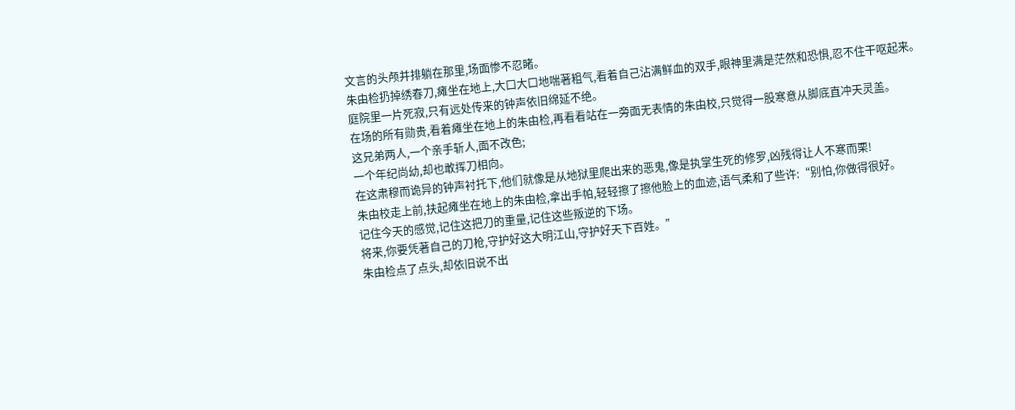文言的头颅并排躺在那里,场面惨不忍睹。
朱由检扔掉绣春刀,瘫坐在地上,大口大口地喘著粗气,看着自己沾满鲜血的双手,眼神里满是茫然和恐惧,忍不住干呕起来。
庭院里一片死寂,只有远处传来的钟声依旧绵延不绝。
在场的所有勋贵,看着瘫坐在地上的朱由检,再看看站在一旁面无表情的朱由校,只觉得一股寒意从脚底直冲天灵盖。
这兄弟两人,一个亲手斩人,面不改色;
一个年纪尚幼,却也敢挥刀相向。
在这肃穆而诡异的钟声衬托下,他们就像是从地狱里爬出来的恶鬼,像是执掌生死的修罗,凶残得让人不寒而栗!
朱由校走上前,扶起瘫坐在地上的朱由检,拿出手帕,轻轻擦了擦他脸上的血迹,语气柔和了些许:“别怕,你做得很好。
记住今天的感觉,记住这把刀的重量,记住这些叛逆的下场。
将来,你要凭著自己的刀枪,守护好这大明江山,守护好天下百姓。”
朱由检点了点头,却依旧说不出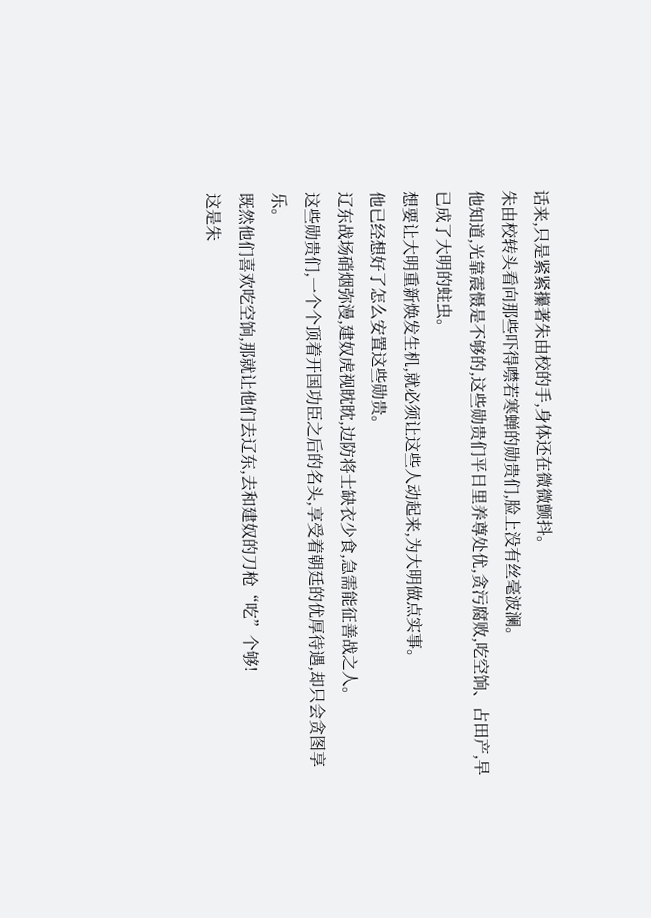话来,只是紧紧攥著朱由校的手,身体还在微微颤抖。
朱由校转头看向那些吓得噤若寒蝉的勋贵们,脸上没有丝毫波澜。
他知道,光靠震慑是不够的,这些勋贵们平日里养尊处优,贪污腐败,吃空饷、占田产,早已成了大明的蛀虫。
想要让大明重新焕发生机,就必须让这些人动起来,为大明做点实事。
他已经想好了怎么安置这些勋贵。
辽东战场硝烟弥漫,建奴虎视眈眈,边防将士缺衣少食,急需能征善战之人。
这些勋贵们,一个个顶着开国功臣之后的名头,享受着朝廷的优厚待遇,却只会贪图享乐。
既然他们喜欢吃空饷,那就让他们去辽东,去和建奴的刀枪“吃”个够!
这是朱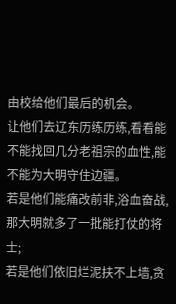由校给他们最后的机会。
让他们去辽东历练历练,看看能不能找回几分老祖宗的血性,能不能为大明守住边疆。
若是他们能痛改前非,浴血奋战,那大明就多了一批能打仗的将士;
若是他们依旧烂泥扶不上墙,贪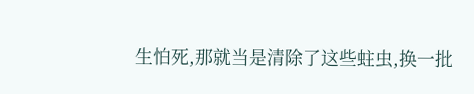生怕死,那就当是清除了这些蛀虫,换一批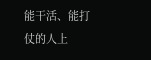能干活、能打仗的人上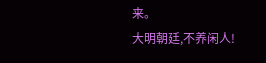来。
大明朝廷,不养闲人!